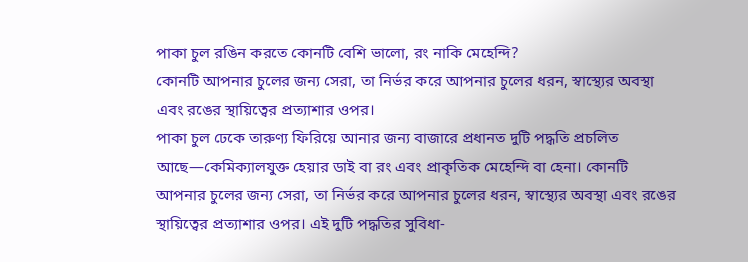পাকা চুল রঙিন করতে কোনটি বেশি ভালো, রং নাকি মেহেন্দি?
কোনটি আপনার চুলের জন্য সেরা, তা নির্ভর করে আপনার চুলের ধরন, স্বাস্থ্যের অবস্থা এবং রঙের স্থায়িত্বের প্রত্যাশার ওপর।
পাকা চুল ঢেকে তারুণ্য ফিরিয়ে আনার জন্য বাজারে প্রধানত দুটি পদ্ধতি প্রচলিত আছে—কেমিক্যালযুক্ত হেয়ার ডাই বা রং এবং প্রাকৃতিক মেহেন্দি বা হেনা। কোনটি আপনার চুলের জন্য সেরা, তা নির্ভর করে আপনার চুলের ধরন, স্বাস্থ্যের অবস্থা এবং রঙের স্থায়িত্বের প্রত্যাশার ওপর। এই দুটি পদ্ধতির সুবিধা-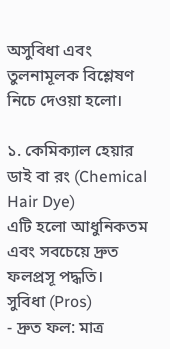অসুবিধা এবং তুলনামূলক বিশ্লেষণ নিচে দেওয়া হলো।

১. কেমিক্যাল হেয়ার ডাই বা রং (Chemical Hair Dye)
এটি হলো আধুনিকতম এবং সবচেয়ে দ্রুত ফলপ্রসূ পদ্ধতি।
সুবিধা (Pros)
- দ্রুত ফল: মাত্র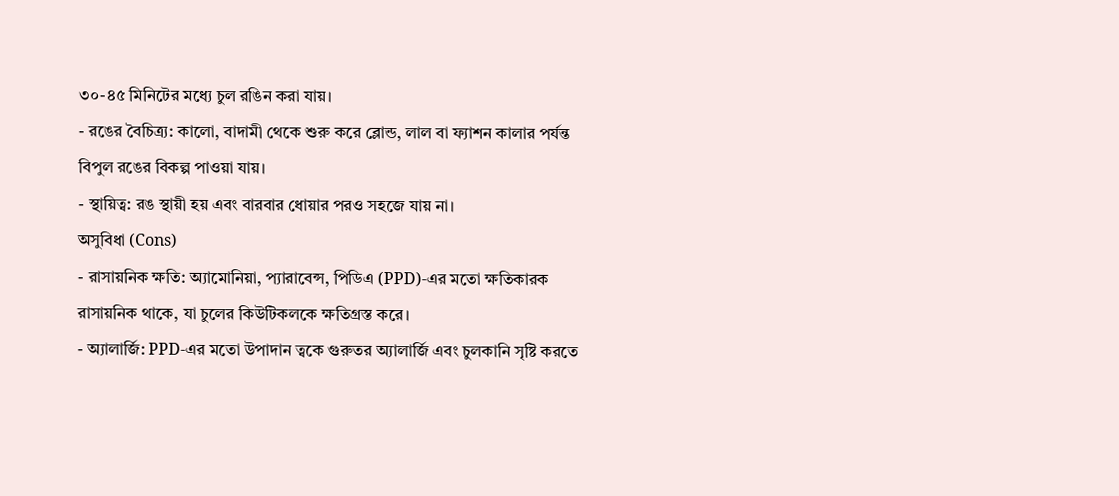৩০-৪৫ মিনিটের মধ্যে চুল রঙিন করা যায়।
- রঙের বৈচিত্র্য: কালো, বাদামী থেকে শুরু করে ব্লোন্ড, লাল বা ফ্যাশন কালার পর্যন্ত বিপুল রঙের বিকল্প পাওয়া যায়।
- স্থায়িত্ব: রঙ স্থায়ী হয় এবং বারবার ধোয়ার পরও সহজে যায় না।
অসুবিধা (Cons)
- রাসায়নিক ক্ষতি: অ্যামোনিয়া, প্যারাবেন্স, পিডিএ (PPD)-এর মতো ক্ষতিকারক রাসায়নিক থাকে, যা চুলের কিউটিকলকে ক্ষতিগ্রস্ত করে।
- অ্যালার্জি: PPD-এর মতো উপাদান ত্বকে গুরুতর অ্যালার্জি এবং চুলকানি সৃষ্টি করতে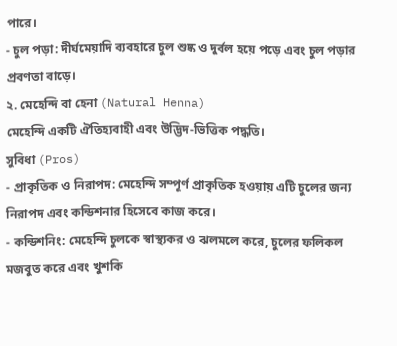পারে।
- চুল পড়া: দীর্ঘমেয়াদি ব্যবহারে চুল শুষ্ক ও দুর্বল হয়ে পড়ে এবং চুল পড়ার প্রবণতা বাড়ে।
২. মেহেন্দি বা হেনা (Natural Henna)
মেহেন্দি একটি ঐতিহ্যবাহী এবং উদ্ভিদ-ভিত্তিক পদ্ধতি।
সুবিধা (Pros)
- প্রাকৃতিক ও নিরাপদ: মেহেন্দি সম্পূর্ণ প্রাকৃতিক হওয়ায় এটি চুলের জন্য নিরাপদ এবং কন্ডিশনার হিসেবে কাজ করে।
- কন্ডিশনিং: মেহেন্দি চুলকে স্বাস্থ্যকর ও ঝলমলে করে, চুলের ফলিকল মজবুত করে এবং খুশকি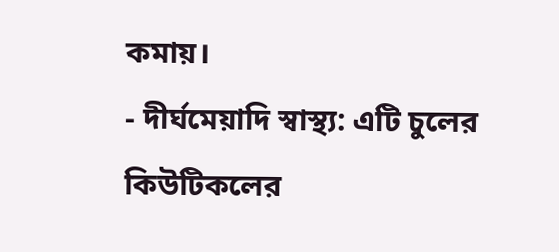কমায়।
- দীর্ঘমেয়াদি স্বাস্থ্য: এটি চুলের কিউটিকলের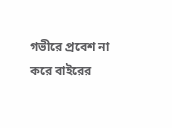গভীরে প্রবেশ না করে বাইরের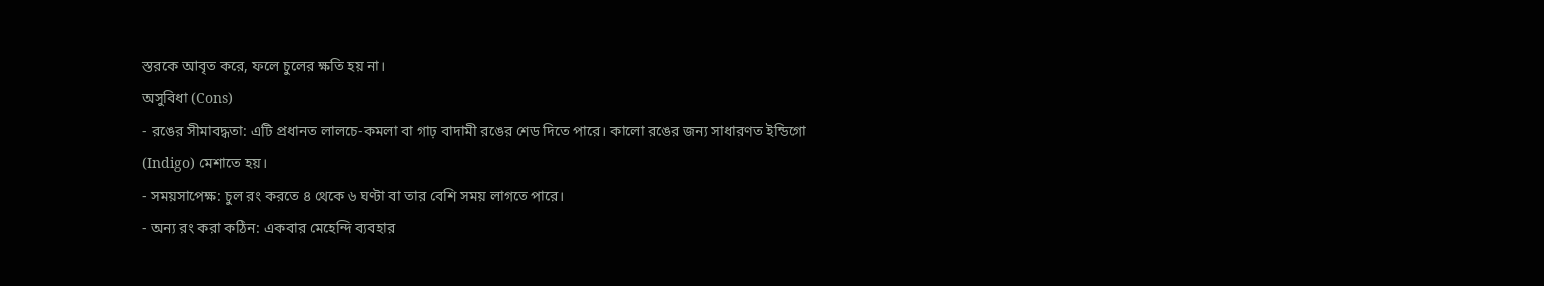স্তরকে আবৃত করে, ফলে চুলের ক্ষতি হয় না।
অসুবিধা (Cons)
- রঙের সীমাবদ্ধতা: এটি প্রধানত লালচে-কমলা বা গাঢ় বাদামী রঙের শেড দিতে পারে। কালো রঙের জন্য সাধারণত ইন্ডিগো (Indigo) মেশাতে হয়।
- সময়সাপেক্ষ: চুল রং করতে ৪ থেকে ৬ ঘণ্টা বা তার বেশি সময় লাগতে পারে।
- অন্য রং করা কঠিন: একবার মেহেন্দি ব্যবহার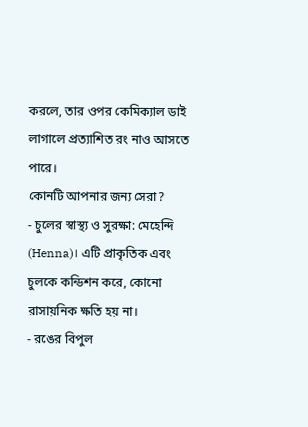করলে, তার ওপর কেমিক্যাল ডাই লাগালে প্রত্যাশিত রং নাও আসতে পারে।
কোনটি আপনার জন্য সেরা?
- চুলের স্বাস্থ্য ও সুরক্ষা: মেহেন্দি (Henna)। এটি প্রাকৃতিক এবং চুলকে কন্ডিশন করে, কোনো রাসায়নিক ক্ষতি হয় না।
- রঙের বিপুল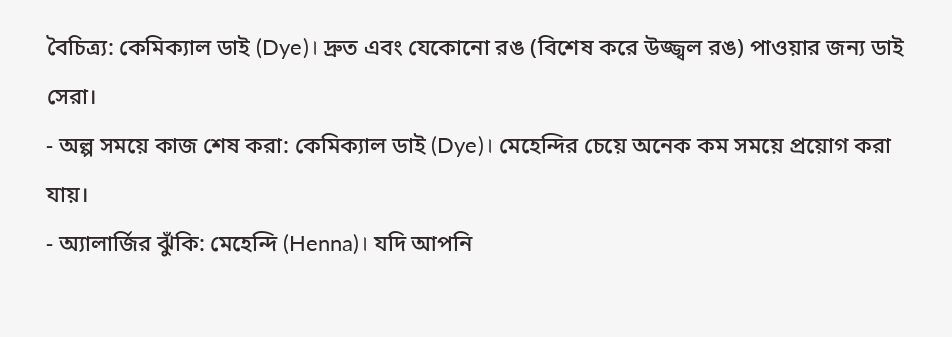বৈচিত্র্য: কেমিক্যাল ডাই (Dye)। দ্রুত এবং যেকোনো রঙ (বিশেষ করে উজ্জ্বল রঙ) পাওয়ার জন্য ডাই সেরা।
- অল্প সময়ে কাজ শেষ করা: কেমিক্যাল ডাই (Dye)। মেহেন্দির চেয়ে অনেক কম সময়ে প্রয়োগ করা যায়।
- অ্যালার্জির ঝুঁকি: মেহেন্দি (Henna)। যদি আপনি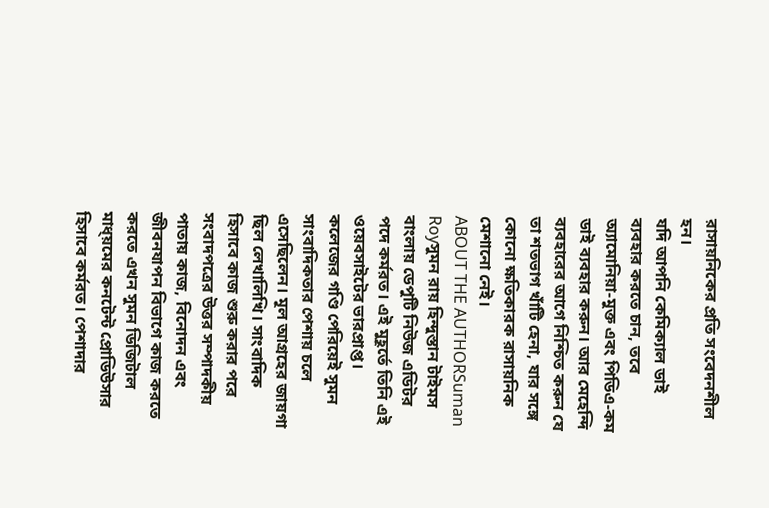রাসায়নিকের প্রতি সংবেদনশীল হন।
যদি আপনি কেমিক্যাল ডাই ব্যবহার করতে চান, তবে অ্যামোনিয়া-মুক্ত এবং পিডিএ-কম ডাই ব্যবহার করুন। আর মেহেন্দি ব্যবহারের আগে নিশ্চিত করুন যে তা শতভাগ খাঁটি হেনা, যার সঙ্গে কোনো ক্ষতিকারক রাসায়নিক মেশানো নেই।
ABOUT THE AUTHORSuman Royসুমন রায় হিন্দুস্তান টাইমস বাংলায় ডেপুটি নিউজ এডিটর পদে কর্মরত। এই মুহূর্তে তিনি এই ওয়েবসাইটের ভারপ্রাপ্ত। কলেজের গণ্ডি পেরিয়েই সুমন সাংবাদিকতার পেশায় চলে এসেছিলেন। মূল আগ্রহের জায়গা ছিল লেখালিখি। সাংবাদিক হিসাবে কাজ শুরু করার পরে সংবাদপত্রের উত্তর সম্পাদকীয় পাতায় কাজ, বিনোদন এবং জীবনযাপন বিভাগে কাজ করতে করতে এখন সুমন ডিজিটাল মাধ্য়মের কনটেন্ট প্রোডিউসার হিসাবে কর্মরত। পেশাদার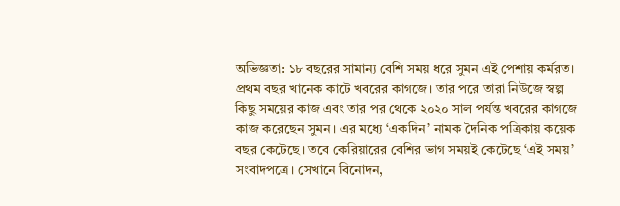অভিজ্ঞতা: ১৮ বছরের সামান্য বেশি সময় ধরে সুমন এই পেশায় কর্মরত। প্রথম বছর খানেক কাটে খবরের কাগজে। তার পরে তারা নিউজে স্বল্প কিছু সময়ের কাজ এবং তার পর থেকে ২০২০ সাল পর্যন্ত খবরের কাগজে কাজ করেছেন সুমন। এর মধ্যে ‘একদিন’ নামক দৈনিক পত্রিকায় কয়েক বছর কেটেছে। তবে কেরিয়ারের বেশির ভাগ সময়ই কেটেছে ‘এই সময়’ সংবাদপত্রে। সেখানে বিনোদন,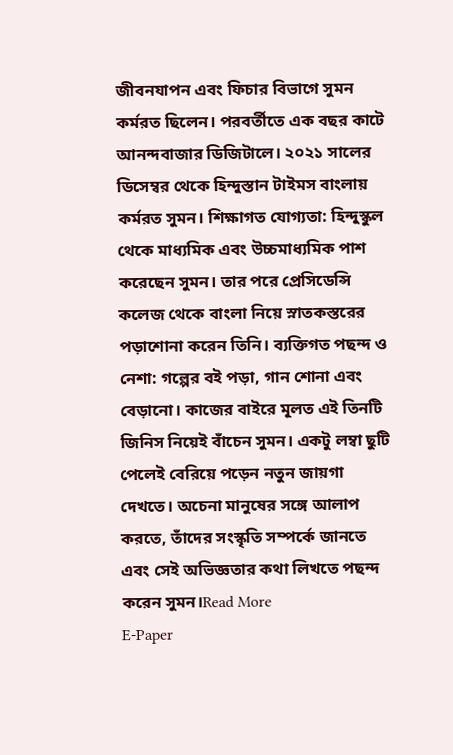জীবনযাপন এবং ফিচার বিভাগে সুমন কর্মরত ছিলেন। পরবর্তীতে এক বছর কাটে আনন্দবাজার ডিজিটালে। ২০২১ সালের ডিসেম্বর থেকে হিন্দুস্তান টাইমস বাংলায় কর্মরত সুমন। শিক্ষাগত যোগ্যতা: হিন্দুস্কুল থেকে মাধ্যমিক এবং উচ্চমাধ্যমিক পাশ করেছেন সুমন। তার পরে প্রেসিডেন্সি কলেজ থেকে বাংলা নিয়ে স্নাতকস্তরের পড়াশোনা করেন তিনি। ব্যক্তিগত পছন্দ ও নেশা: গল্পের বই পড়া, গান শোনা এবং বেড়ানো। কাজের বাইরে মূলত এই তিনটি জিনিস নিয়েই বাঁচেন সুমন। একটু লম্বা ছুটি পেলেই বেরিয়ে পড়েন নতুন জায়গা দেখতে। অচেনা মানুষের সঙ্গে আলাপ করতে, তাঁদের সংস্কৃতি সম্পর্কে জানতে এবং সেই অভিজ্ঞতার কথা লিখতে পছন্দ করেন সুমন।Read More
E-Paper